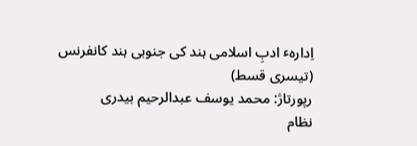اِدارہٴ ادبِ اسلامی ہند کی جنوبی ہند کانفرنس
(تیسری قسط)
رپورتاژ: محمد یوسف عبدالرحیم بیدری
نظام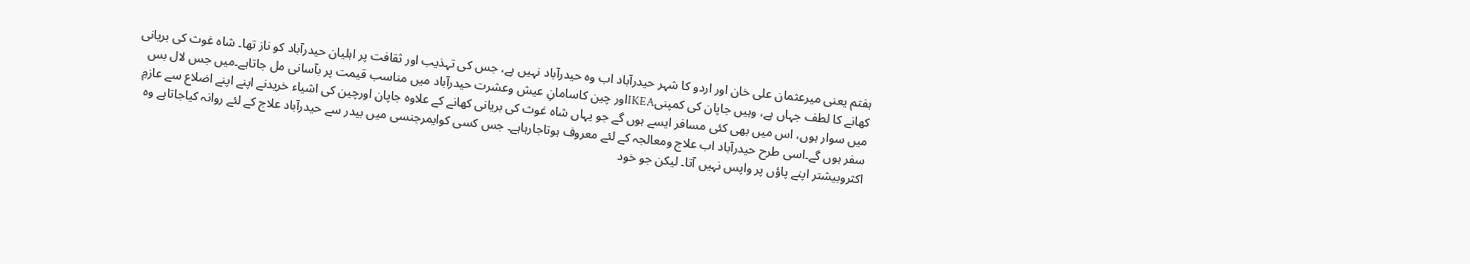ہفتم یعنی میرعثمان علی خان اور اردو کا شہر حیدرآباد اب وہ حیدرآباد نہیں ہے، جس کی تہذیب اور ثقافت پر اہلیان حیدرآباد کو ناز تھا۔ شاہ غوث کی بریانی کھانے کا لطف جہاں ہے، وہیں جاپان کی کمپنیIKEAاور چین کاسامانِ عیش وعشرت حیدرآباد میں مناسب قیمت پر بآسانی مل جاتاہے۔میں جس لال بس میں سوار ہوں، اس میں بھی کئی مسافر ایسے ہوں گے جو یہاں شاہ غوث کی بریانی کھانے کے علاوہ جاپان اورچین کی اشیاء خریدنے اپنے اپنے اضلاع سے عازمِ سفر ہوں گے۔اسی طرح حیدرآباد اب علاج ومعالجہ کے لئے معروف ہوتاجارہاہے۔ جس کسی کوایمرجنسی میں بیدر سے حیدرآباد علاج کے لئے روانہ کیاجاتاہے وہ اکثروبیشتر اپنے پاؤں پر واپس نہیں آتا۔ لیکن جو خود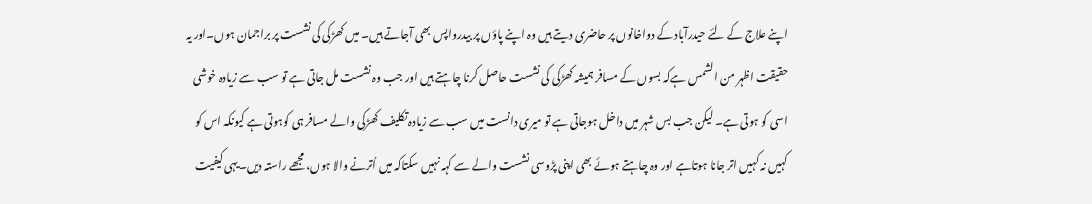اپنے علاج کے لئے حیدرآباد کے دواخانوں پر حاضری دیتے ہیں وہ اپنے پاؤں پر بیدرواپس بھی آجاتے ہیں۔ میں کھڑکی کی نشست پر براجمان ہوں۔اور یہ حقیقت اظہر من الشمس ہےکہ بسوں کے مسافر ہمیشہ کھڑکی کی نشست حاصل کرنا چاہتے ہیں اور جب وہ نشست مل جاتی ہے تو سب سے زیادہ خوشی اسی کو ہوتی ہے۔ لیکن جب بس شہر میں داخل ہوجاتی ہے تو میری دانست میں سب سے زیادہ تکلیف کھڑکی والے مسافر ہی کوہوتی ہے کیونکہ اس کو کہیں نہ کہیں اتر جانا ہوتاہے اور وہ چاہتے ہوئے بھی اپنی پڑوسی نشست والے سے کہہ نہیں سکتاکہ میں اُترنے والا ہوں، مجھے راستہ دیں۔یہی کیفیت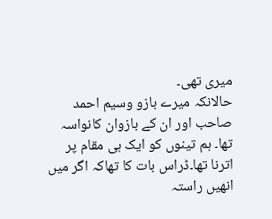میری تھی۔
حالانکہ میرے بازو وسیم احمد صاحب اور ان کے بازوان کانواسہ تھا۔ ہم تینوں کو ایک ہی مقام پر اترنا تھا۔ڈراس بات کا تھاکہ اگر میں انھیں راستہ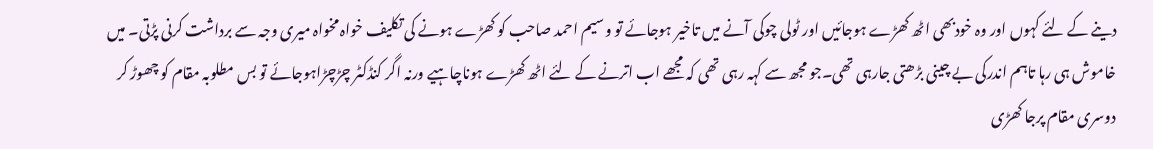دینے کے لئے کہوں اور وہ خودبھی اٹھ کھڑے ہوجائیں اور ٹولی چوکی آنے میں تاخیر ہوجائے تو وسیم احمد صاحب کو کھڑے ہونے کی تکلیف خواہ مخواہ میری وجہ سے برداشت کرنی پڑتی۔ میں خاموش ہی رہا تاہم اندرکی بے چینی بڑھتی جارہی تھی۔جو مجھ سے کہہ رہی تھی کہ مجھے اب اترنے کے لئے اٹھ کھڑے ہوناچاہیے ورنہ اگر کنڈکٹر چڑچڑاہوجائے تو بس مطلوبہ مقام کو چھوڑ کر دوسری مقام پرجا کھڑی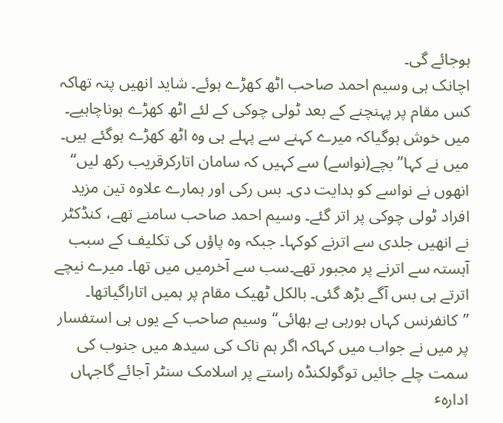ہوجائے گی۔
اچانک ہی وسیم احمد صاحب اٹھ کھڑے ہوئے۔ شاید انھیں پتہ تھاکہ کس مقام پر پہنچنے کے بعد ٹولی چوکی کے لئے اٹھ کھڑے ہوناچاہیے۔ میں خوش ہوگیاکہ میرے کہنے سے پہلے ہی وہ اٹھ کھڑے ہوگئے ہیں۔ میں نے کہا”بچے(نواسے) سے کہیں کہ سامان اتارکرقریب رکھ لیں“ انھوں نے نواسے کو ہدایت دی۔ بس رکی اور ہمارے علاوہ تین مزید افراد ٹولی چوکی پر اتر گئے۔ وسیم احمد صاحب سامنے تھے، کنڈکٹر نے انھیں جلدی سے اترنے کوکہا۔ جبکہ وہ پاؤں کی تکلیف کے سبب آہستہ سے اترنے پر مجبور تھے۔سب سے آخرمیں میں تھا۔ میرے نیچے اترتے ہی بس آگے بڑھ گئی۔ بالکل ٹھیک مقام پر ہمیں اتاراگیاتھا۔ ”کانفرنس کہاں ہورہی ہے بھائی“ وسیم صاحب کے یوں ہی استفسار پر میں نے جواب میں کہاکہ اگر ہم ناک کی سیدھ میں جنوب کی سمت چلے جائیں توگولکنڈہ راستے پر اسلامک سنٹر آجائے گاجہاں ادارہٴ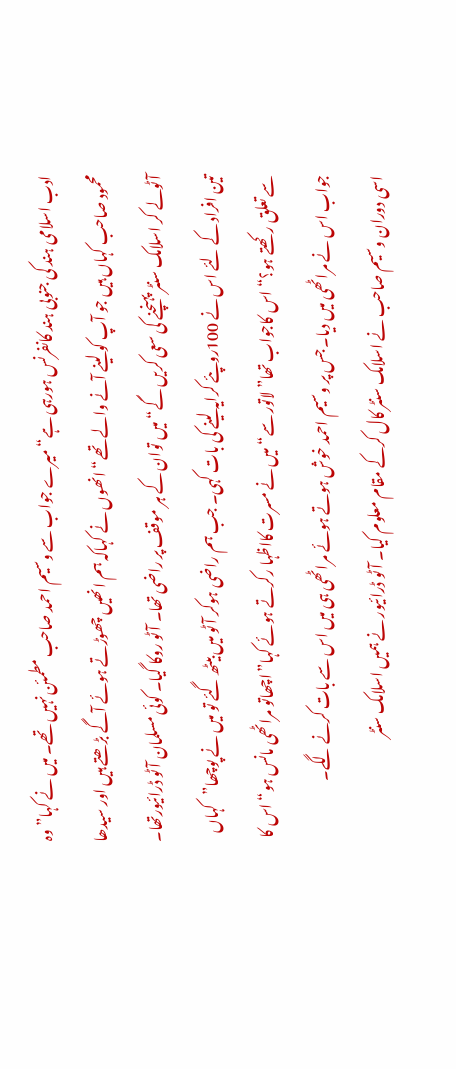ادب اسلامی ہند کی جنوبی ہند کانفرنس ہورہی ہے“ میرے جواب سے وسیم احمد صاحب مطمئن نہیں تھے۔ میں نے کہا”وہ محمود صاحب کہاں ہیں جو آپ کو لینے آنے والے تھے“ انھوں نے کہاکہ ہم انھیں چھوڑتے ہوئے آگے بڑھتے ہیں اور سیدھا آٹولے کر اسلامک سنٹر پہنچنے کی سعی کریں گے“ میں توان کے ہر موقف پر راضی تھا۔ آٹو روکا گیا۔ کوئی مسلمان آٹو ڈرائیورتھا۔ تین افراد کے لئے اس نے 100روپئے کرایہ لینے کی بات کہی۔ جب ہم راضی ہوکر آٹو میں بیٹھ گئے تو میں نے پوچھا”کہاں سے تعلق رکھتے ہو؟“ اس کاجواب تھا”لاتور سے“ میں نے مسرت کااظہا رکرتے ہوئے کہا”اچھاتو مراٹھی مانس ہو“ اس کا جواب اس نے مراٹھی میں دیا۔ جس پر وسیم احمد خوش ہوتے ہوئے مراٹھی ہی میں اس سے بات کرنے لگے۔
اسی دوران وسیم صاحب نے اسلامک سنٹر کال کرکے مقام معلوم کیا۔ آٹو ڈرائیور نے ہمیں اسلامک سنٹر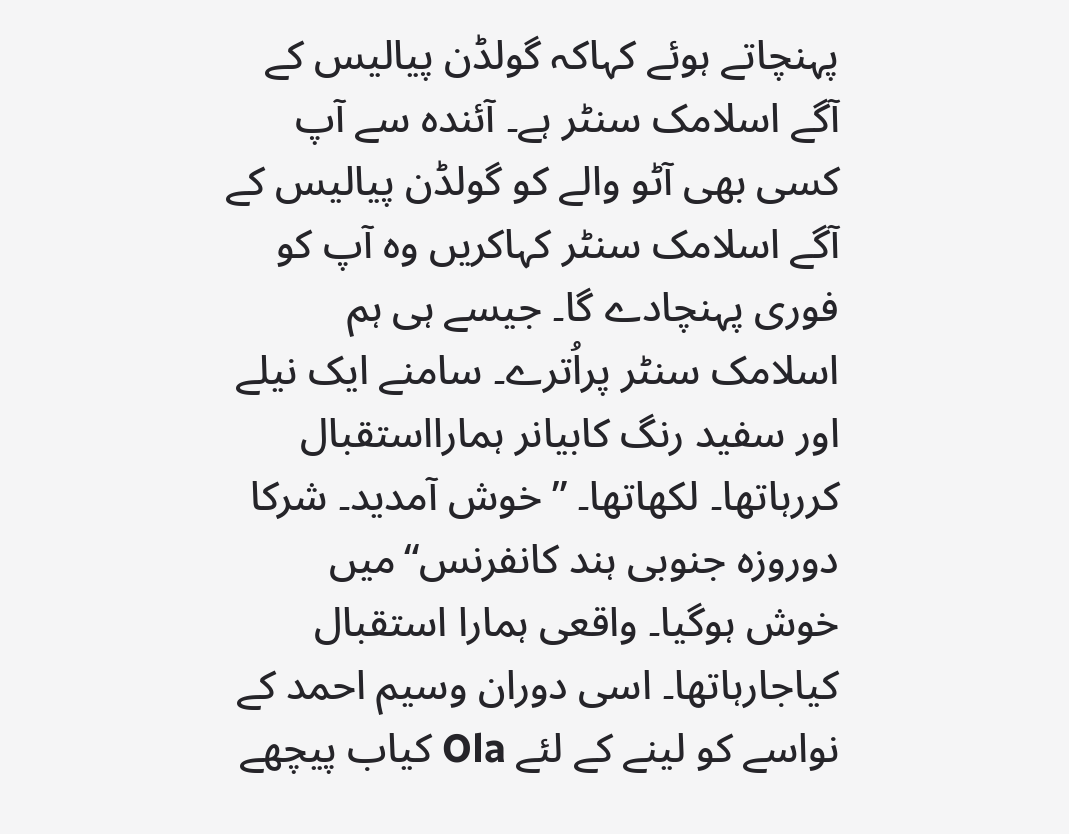پہنچاتے ہوئے کہاکہ گولڈن پیالیس کے آگے اسلامک سنٹر ہے۔ آئندہ سے آپ کسی بھی آٹو والے کو گولڈن پیالیس کے آگے اسلامک سنٹر کہاکریں وہ آپ کو فوری پہنچادے گا۔ جیسے ہی ہم اسلامک سنٹر پراُترے۔ سامنے ایک نیلے اور سفید رنگ کابیانر ہمارااستقبال کررہاتھا۔ لکھاتھا۔ ”خوش آمدید۔ شرکا دوروزہ جنوبی ہند کانفرنس“میں خوش ہوگیا۔ واقعی ہمارا استقبال کیاجارہاتھا۔ اسی دوران وسیم احمد کے نواسے کو لینے کے لئے Ola کیاب پیچھے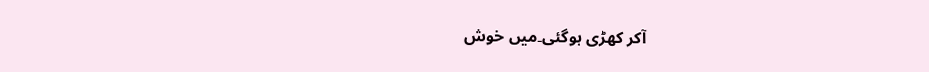آکر کھڑی ہوگئی۔میں خوش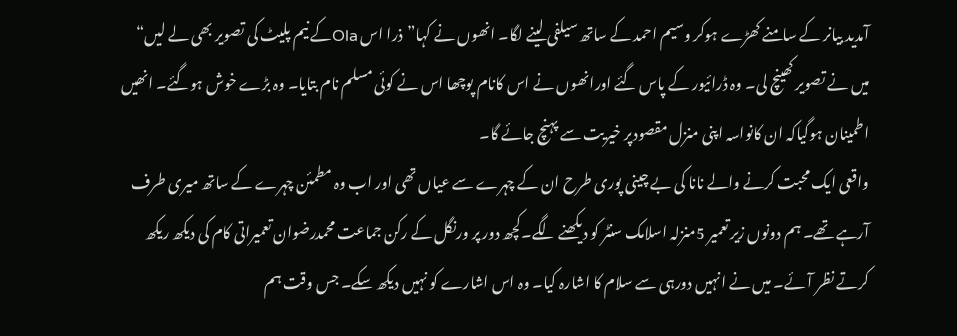آمدید بیانر کے سامنے کھڑے ہوکر وسیم احمد کے ساتھ سیلفی لینے لگا۔ انھوں نے کہا”ذرا اس Olaکے نیم پلیٹ کی تصویر بھی لے لیں“ میں نے تصویر کھینچ لی۔ وہ ڈرائیور کے پاس گئے اورانھوں نے اس کانام پوچھا اس نے کوئی مسلم نام بتایا۔ وہ بڑے خوش ہوگئے۔ انھیں اطمینان ہوگیاکہ ان کانواسہ اپنی منزل مقصودپر خیریت سے پہنچ جائے گا۔
واقعی ایک محبت کرنے والے نانا کی بے چینی پوری طرح ان کے چہرے سے عیاں تھی اور اب وہ مطمئن چہرے کے ساتھ میری طرف آرہے تھے۔ ہم دونوں زیر تعمیر 5منزلہ اسلامک سنٹر کو دیکھنے لگے۔کچھ دور پر ورنگل کے رکن جماعت محمدرضوان تعمیراتی کام کی دیکھ ریکھ کرتے نظر آئے۔ میں نے انہیں دورہی سے سلام کا اشارہ کیا۔ وہ اس اشارے کو نہیں دیکھ سکے۔ جس وقت ہم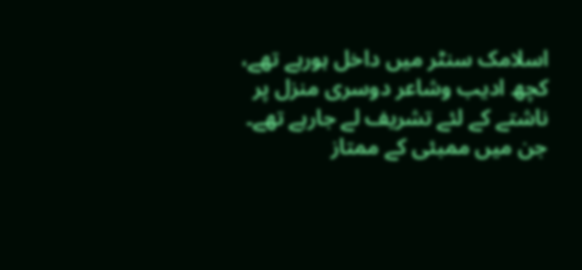اسلامک سنٹر میں داخل ہورہے تھے، کچھ ادیب وشاعر دوسری منزل پر ناشتے کے لئے تشریف لے جارہے تھے۔ جن میں ممبئی کے ممتاز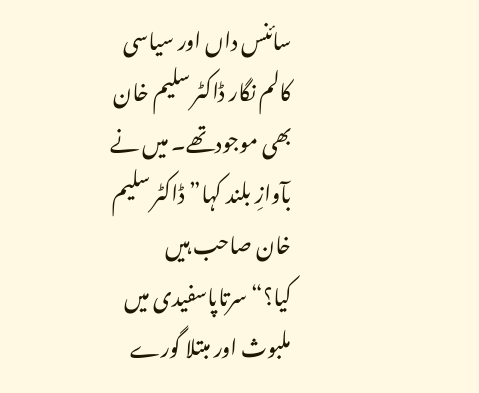سائنس داں اور سیاسی کالم نگار ڈاکٹر سلیم خان بھی موجودتھے۔ میں نے بآوازِ بلند کہا”ڈاکٹر سلیم خان صاحب ہیں کیا؟“سرتاپاسفیدی میں ملبوث اور مبتلا گورے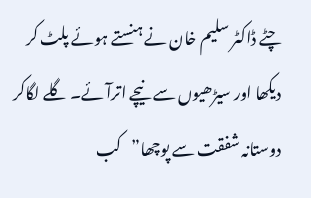چٹے ڈاکٹر سلیم خان نے ہنستے ہوئے پلٹ کر دیکھا اور سیڑھیوں سے نیچے اترآئے۔ گلے لگاکر دوستانہ شفقت سے پوچھا”کب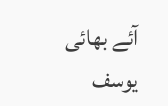آئے بھائی یوسف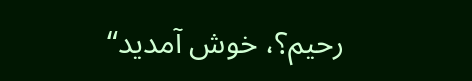رحیم؟، خوش آمدید“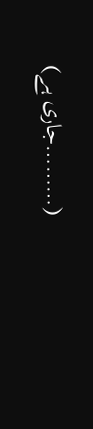(………جاری ہے)